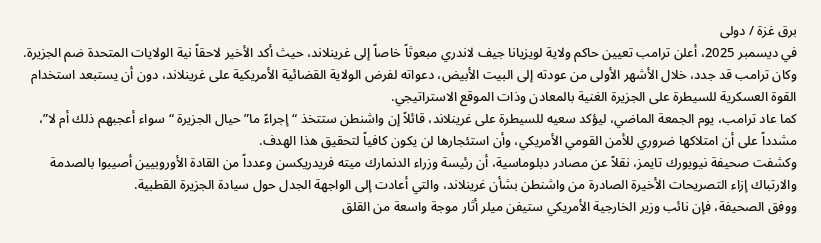برق غزة / دولى
في ديسمبر 2025، أعلن ترامب تعيين حاكم ولاية لويزيانا جيف لاندري مبعوثاً خاصاً إلى غرينلاند، حيث أكد الأخير لاحقاً نية الولايات المتحدة ضم الجزيرة.
وكان ترامب قد جدد، خلال الأشهر الأولى من عودته إلى البيت الأبيض، دعواته لفرض الولاية القضائية الأمريكية على غرينلاند، دون أن يستبعد استخدام القوة العسكرية للسيطرة على الجزيرة الغنية بالمعادن وذات الموقع الاستراتيجي.
كما عاد ترامب، يوم الجمعة الماضي، ليؤكد سعيه للسيطرة على غرينلاند، قائلاً إن واشنطن ستتخذ “إجراءً ما” حيال الجزيرة “سواء أعجبهم ذلك أم لا”، مشدداً على أن امتلاكها ضروري للأمن القومي الأمريكي، وأن استئجارها لن يكون كافياً لتحقيق هذا الهدف.
وكشفت صحيفة نيويورك تايمز، نقلاً عن مصادر دبلوماسية، أن رئيسة وزراء الدنمارك ميته فريدريكسن وعدداً من القادة الأوروبيين أصيبوا بالصدمة والارتباك إزاء التصريحات الأخيرة الصادرة من واشنطن بشأن غرينلاند، والتي أعادت إلى الواجهة الجدل حول سيادة الجزيرة القطبية.
ووفق الصحيفة، فإن نائب وزير الخارجية الأمريكي ستيفن ميلر أثار موجة واسعة من القلق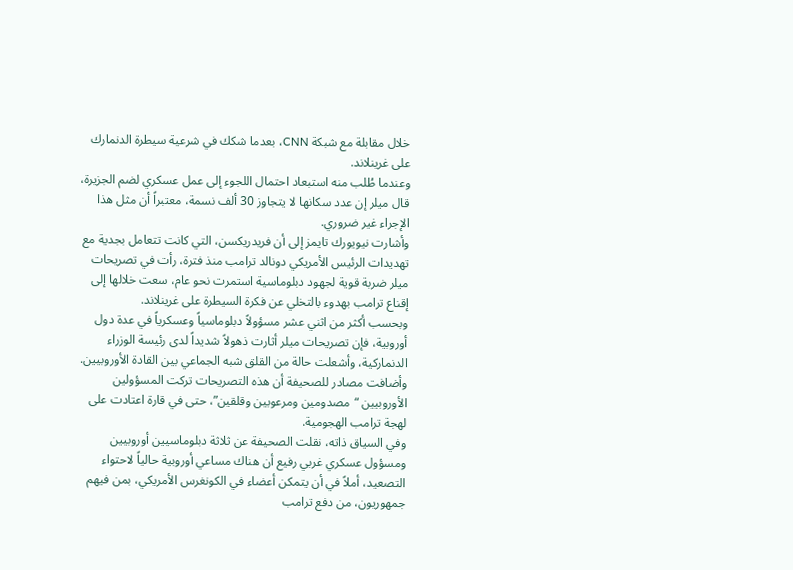خلال مقابلة مع شبكة CNN، بعدما شكك في شرعية سيطرة الدنمارك على غرينلاند.
وعندما طُلب منه استبعاد احتمال اللجوء إلى عمل عسكري لضم الجزيرة، قال ميلر إن عدد سكانها لا يتجاوز 30 ألف نسمة، معتبراً أن مثل هذا الإجراء غير ضروري.
وأشارت نيويورك تايمز إلى أن فريدريكسن، التي كانت تتعامل بجدية مع تهديدات الرئيس الأمريكي دونالد ترامب منذ فترة، رأت في تصريحات ميلر ضربة قوية لجهود دبلوماسية استمرت نحو عام، سعت خلالها إلى إقناع ترامب بهدوء بالتخلي عن فكرة السيطرة على غرينلاند.
وبحسب أكثر من اثني عشر مسؤولاً دبلوماسياً وعسكرياً في عدة دول أوروبية، فإن تصريحات ميلر أثارت ذهولاً شديداً لدى رئيسة الوزراء الدنماركية، وأشعلت حالة من القلق شبه الجماعي بين القادة الأوروبيين.
وأضافت مصادر للصحيفة أن هذه التصريحات تركت المسؤولين الأوروبيين “مصدومين ومرعوبين وقلقين”، حتى في قارة اعتادت على لهجة ترامب الهجومية.
وفي السياق ذاته، نقلت الصحيفة عن ثلاثة دبلوماسيين أوروبيين ومسؤول عسكري غربي رفيع أن هناك مساعي أوروبية حالياً لاحتواء التصعيد، أملاً في أن يتمكن أعضاء في الكونغرس الأمريكي، بمن فيهم جمهوريون، من دفع ترامب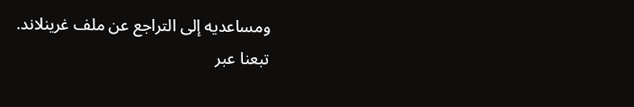ومساعديه إلى التراجع عن ملف غرينلاند.
تبعنا عبر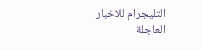التليجرام للاخبار العاجلة